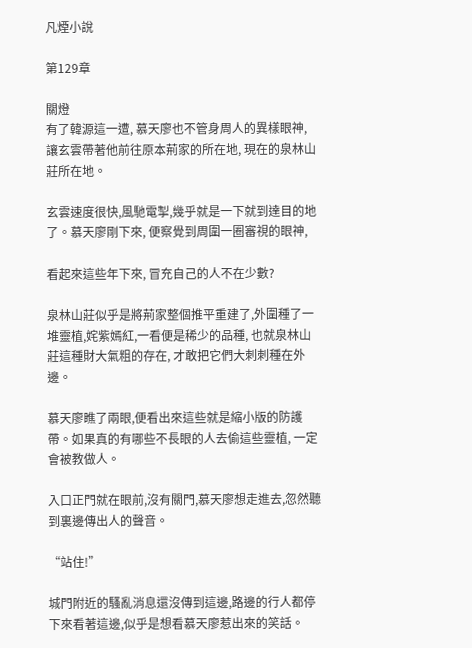凡煙小說

第129章

關燈
有了韓源這一遭, 慕天廖也不管身周人的異樣眼神, 讓玄雲帶著他前往原本荊家的所在地, 現在的泉林山莊所在地。

玄雲速度很快,風馳電掣,幾乎就是一下就到達目的地了。慕天廖剛下來, 便察覺到周圍一圈審視的眼神,

看起來這些年下來, 冒充自己的人不在少數?

泉林山莊似乎是將荊家整個推平重建了,外圍種了一堆靈植,姹紫嫣紅,一看便是稀少的品種, 也就泉林山莊這種財大氣粗的存在, 才敢把它們大刺刺種在外邊。

慕天廖瞧了兩眼,便看出來這些就是縮小版的防護帶。如果真的有哪些不長眼的人去偷這些靈植, 一定會被教做人。

入口正門就在眼前,沒有關門,慕天廖想走進去,忽然聽到裏邊傳出人的聲音。

“站住!”

城門附近的騷亂消息還沒傳到這邊,路邊的行人都停下來看著這邊,似乎是想看慕天廖惹出來的笑話。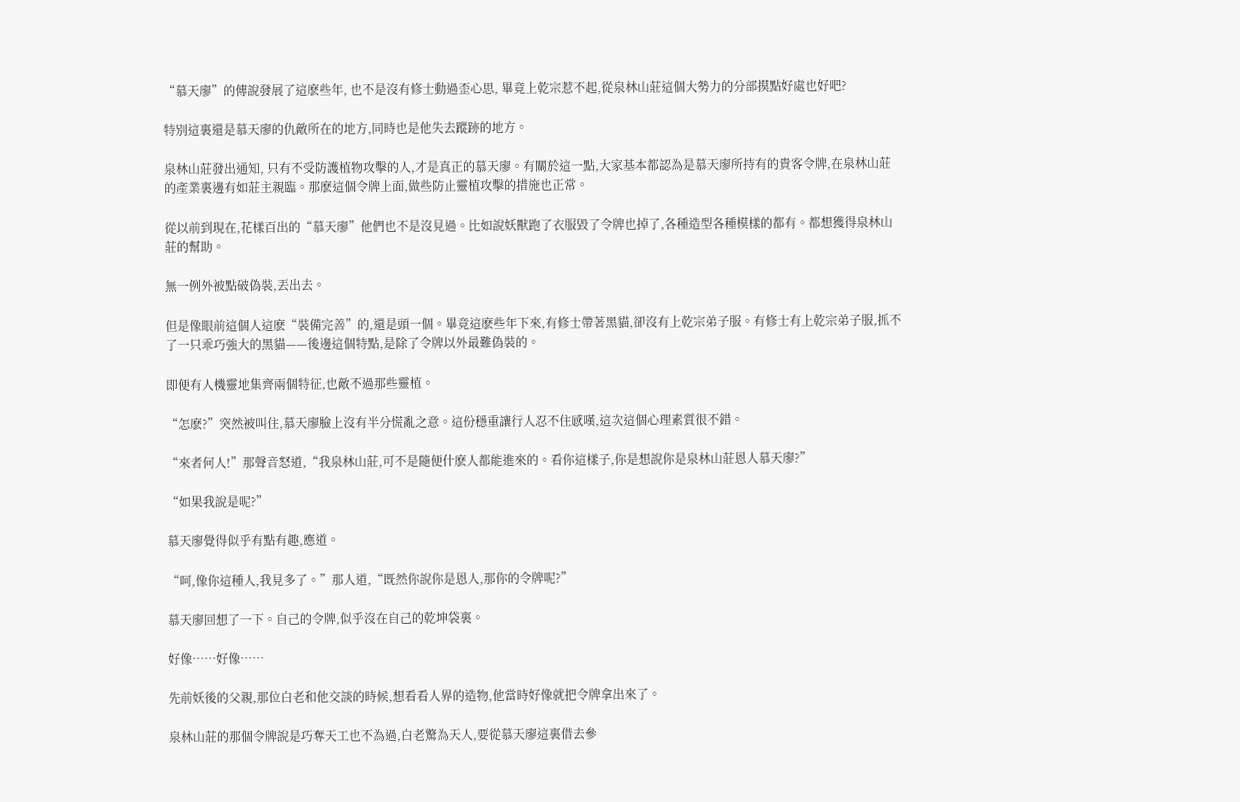“慕天廖”的傳說發展了這麽些年, 也不是沒有修士動過歪心思, 畢竟上乾宗惹不起,從泉林山莊這個大勢力的分部摸點好處也好吧?

特別這裏還是慕天廖的仇敵所在的地方,同時也是他失去蹤跡的地方。

泉林山莊發出通知, 只有不受防護植物攻擊的人,才是真正的慕天廖。有關於這一點,大家基本都認為是慕天廖所持有的貴客令牌,在泉林山莊的產業裏邊有如莊主親臨。那麽這個令牌上面,做些防止靈植攻擊的措施也正常。

從以前到現在,花樣百出的“慕天廖”他們也不是沒見過。比如說妖獸跑了衣服毀了令牌也掉了,各種造型各種模樣的都有。都想獲得泉林山莊的幫助。

無一例外被點破偽裝,丟出去。

但是像眼前這個人這麽“裝備完善”的,還是頭一個。畢竟這麽些年下來,有修士帶著黑貓,卻沒有上乾宗弟子服。有修士有上乾宗弟子服,抓不了一只乖巧強大的黑貓——後邊這個特點,是除了令牌以外最難偽裝的。

即便有人機靈地集齊兩個特征,也敵不過那些靈植。

“怎麽?”突然被叫住,慕天廖臉上沒有半分慌亂之意。這份穩重讓行人忍不住感嘆,這次這個心理素質很不錯。

“來者何人!”那聲音怒道,“我泉林山莊,可不是隨便什麽人都能進來的。看你這樣子,你是想說你是泉林山莊恩人慕天廖?”

“如果我說是呢?”

慕天廖覺得似乎有點有趣,應道。

“呵,像你這種人,我見多了。”那人道,“既然你說你是恩人,那你的令牌呢?”

慕天廖回想了一下。自己的令牌,似乎沒在自己的乾坤袋裏。

好像……好像……

先前妖後的父親,那位白老和他交談的時候,想看看人界的造物,他當時好像就把令牌拿出來了。

泉林山莊的那個令牌說是巧奪天工也不為過,白老驚為天人,要從慕天廖這裏借去參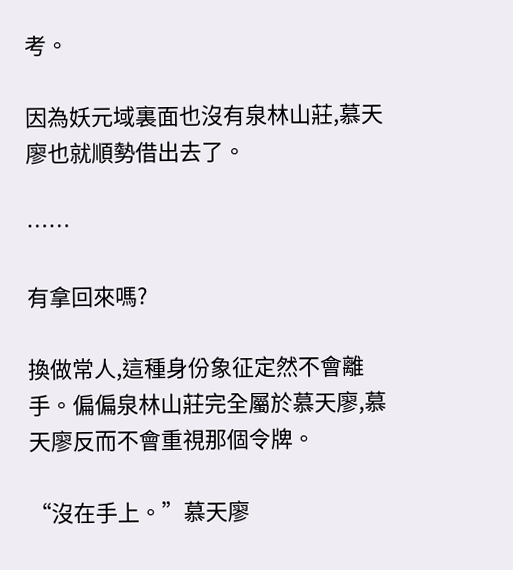考。

因為妖元域裏面也沒有泉林山莊,慕天廖也就順勢借出去了。

……

有拿回來嗎?

換做常人,這種身份象征定然不會離手。偏偏泉林山莊完全屬於慕天廖,慕天廖反而不會重視那個令牌。

“沒在手上。”慕天廖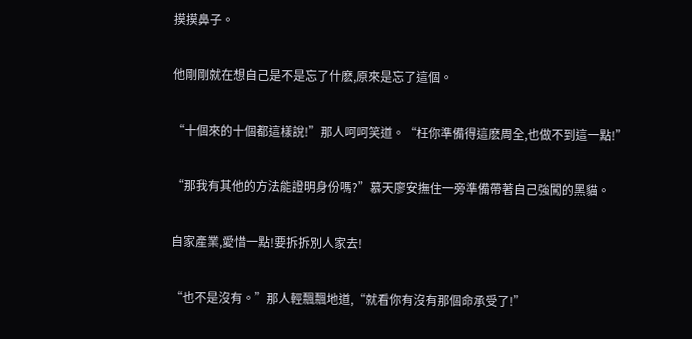摸摸鼻子。

他剛剛就在想自己是不是忘了什麽,原來是忘了這個。

“十個來的十個都這樣說!”那人呵呵笑道。“枉你準備得這麽周全,也做不到這一點!”

“那我有其他的方法能證明身份嗎?”慕天廖安撫住一旁準備帶著自己強闖的黑貓。

自家產業,愛惜一點!要拆拆別人家去!

“也不是沒有。”那人輕飄飄地道,“就看你有沒有那個命承受了!”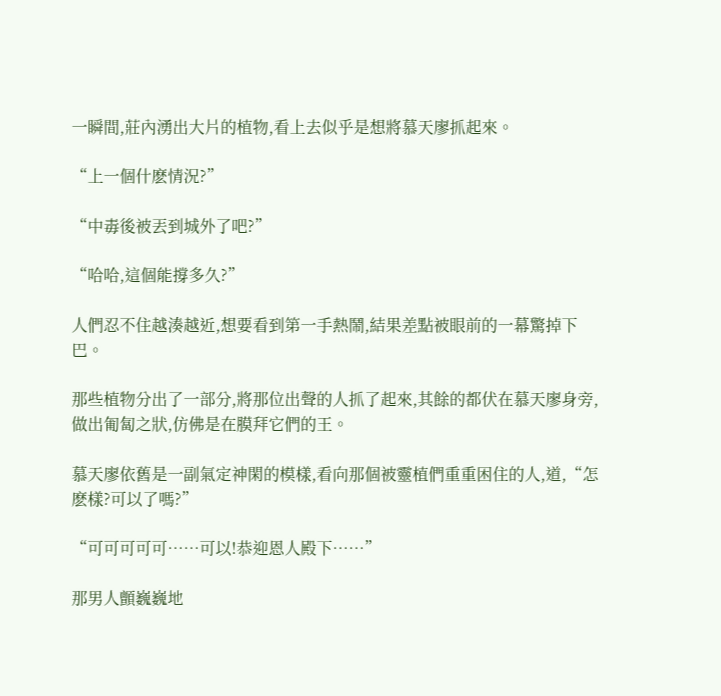一瞬間,莊內湧出大片的植物,看上去似乎是想將慕天廖抓起來。

“上一個什麽情況?”

“中毒後被丟到城外了吧?”

“哈哈,這個能撐多久?”

人們忍不住越湊越近,想要看到第一手熱鬧,結果差點被眼前的一幕驚掉下巴。

那些植物分出了一部分,將那位出聲的人抓了起來,其餘的都伏在慕天廖身旁,做出匍匐之狀,仿佛是在膜拜它們的王。

慕天廖依舊是一副氣定神閑的模樣,看向那個被靈植們重重困住的人,道,“怎麽樣?可以了嗎?”

“可可可可可……可以!恭迎恩人殿下……”

那男人顫巍巍地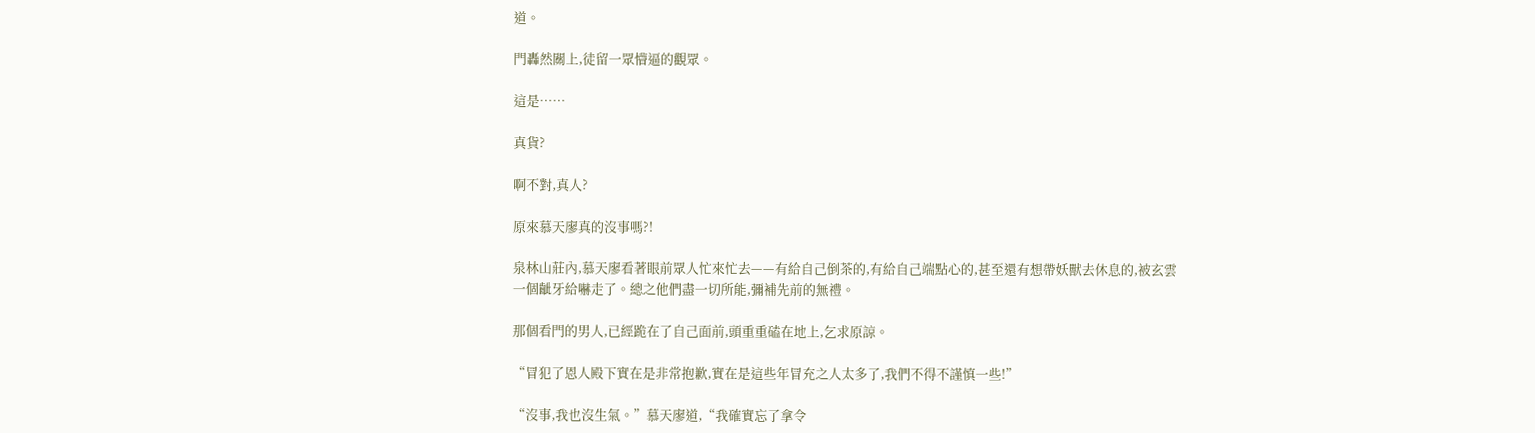道。

門轟然關上,徒留一眾懵逼的觀眾。

這是……

真貨?

啊不對,真人?

原來慕天廖真的沒事嗎?!

泉林山莊內,慕天廖看著眼前眾人忙來忙去——有給自己倒茶的,有給自己端點心的,甚至還有想帶妖獸去休息的,被玄雲一個齜牙給嚇走了。總之他們盡一切所能,彌補先前的無禮。

那個看門的男人,已經跪在了自己面前,頭重重磕在地上,乞求原諒。

“冒犯了恩人殿下實在是非常抱歉,實在是這些年冒充之人太多了,我們不得不謹慎一些!”

“沒事,我也沒生氣。”慕天廖道,“我確實忘了拿令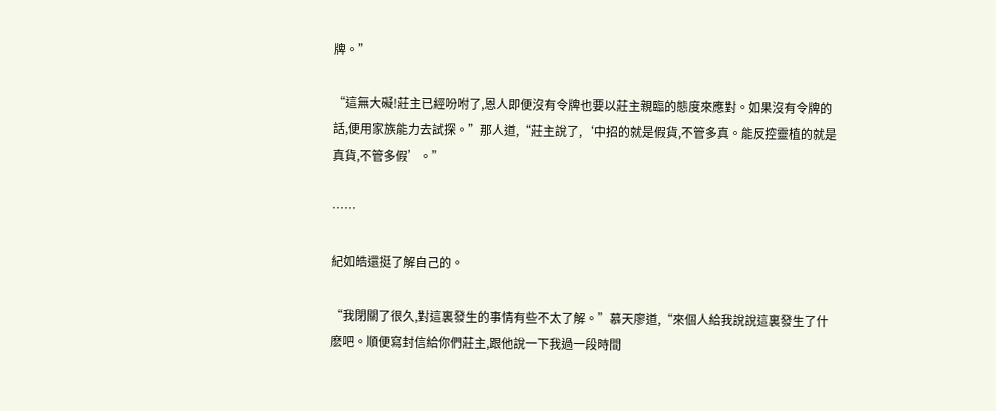牌。”

“這無大礙!莊主已經吩咐了,恩人即便沒有令牌也要以莊主親臨的態度來應對。如果沒有令牌的話,便用家族能力去試探。”那人道,“莊主說了,‘中招的就是假貨,不管多真。能反控靈植的就是真貨,不管多假’。”

……

紀如皓還挺了解自己的。

“我閉關了很久,對這裏發生的事情有些不太了解。”慕天廖道,“來個人給我說說這裏發生了什麽吧。順便寫封信給你們莊主,跟他說一下我過一段時間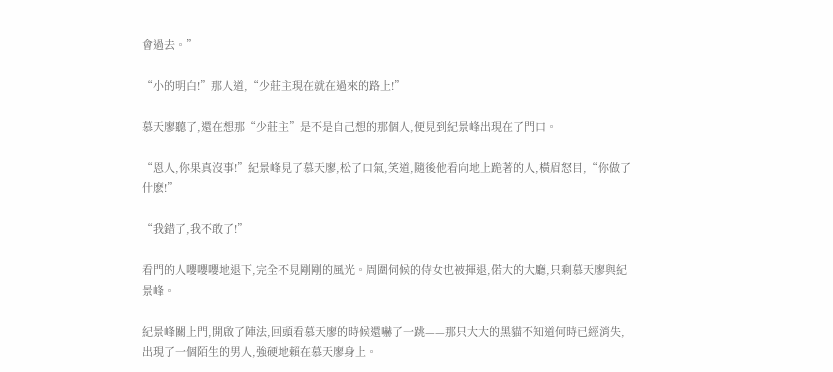會過去。”

“小的明白!”那人道,“少莊主現在就在過來的路上!”

慕天廖聽了,還在想那“少莊主”是不是自己想的那個人,便見到紀景峰出現在了門口。

“恩人,你果真沒事!”紀景峰見了慕天廖,松了口氣,笑道,隨後他看向地上跪著的人,橫眉怒目,“你做了什麽!”

“我錯了,我不敢了!”

看門的人嚶嚶嚶地退下,完全不見剛剛的風光。周圍伺候的侍女也被揮退,偌大的大廳,只剩慕天廖與紀景峰。

紀景峰關上門,開啟了陣法,回頭看慕天廖的時候還嚇了一跳——那只大大的黑貓不知道何時已經消失,出現了一個陌生的男人,強硬地賴在慕天廖身上。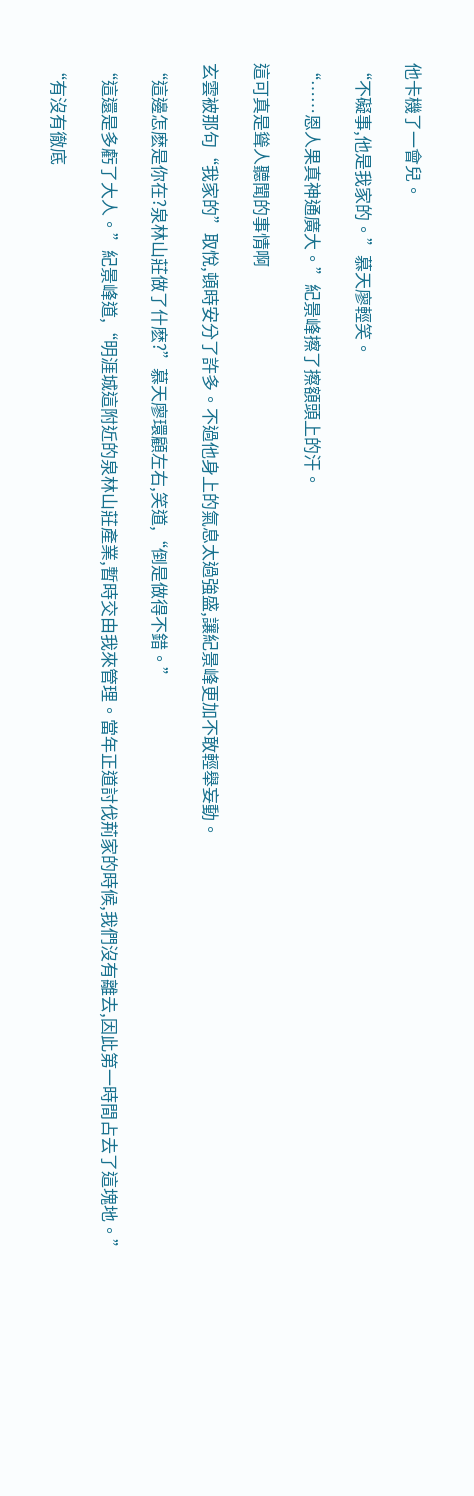他卡機了一會兒。

“不礙事,他是我家的。”慕天廖輕笑。

“……恩人果真神通廣大。”紀景峰擦了擦額頭上的汗。

這可真是聳人聽聞的事情啊

玄雲被那句“我家的”取悅,頓時安分了許多。不過他身上的氣息太過強盛,讓紀景峰更加不敢輕舉妄動。

“這邊怎麽是你在?泉林山莊做了什麽?”慕天廖環顧左右,笑道,“倒是做得不錯。”

“這還是多虧了大人。”紀景峰道,“明涯城這附近的泉林山莊產業,暫時交由我來管理。當年正道討伐荊家的時候,我們沒有離去,因此第一時間占去了這塊地。”

“有沒有徹底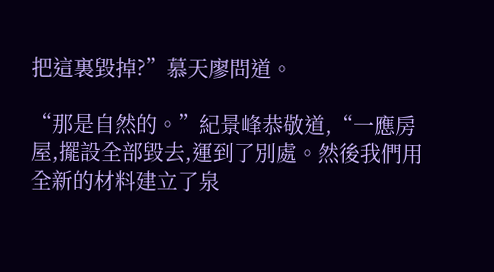把這裏毀掉?”慕天廖問道。

“那是自然的。”紀景峰恭敬道,“一應房屋,擺設全部毀去,運到了別處。然後我們用全新的材料建立了泉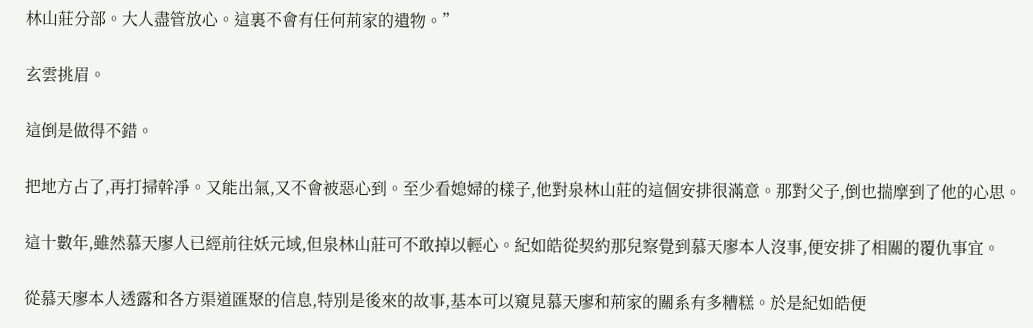林山莊分部。大人盡管放心。這裏不會有任何荊家的遺物。”

玄雲挑眉。

這倒是做得不錯。

把地方占了,再打掃幹凈。又能出氣,又不會被惡心到。至少看媳婦的樣子,他對泉林山莊的這個安排很滿意。那對父子,倒也揣摩到了他的心思。

這十數年,雖然慕天廖人已經前往妖元域,但泉林山莊可不敢掉以輕心。紀如皓從契約那兒察覺到慕天廖本人沒事,便安排了相關的覆仇事宜。

從慕天廖本人透露和各方渠道匯聚的信息,特別是後來的故事,基本可以窺見慕天廖和荊家的關系有多糟糕。於是紀如皓便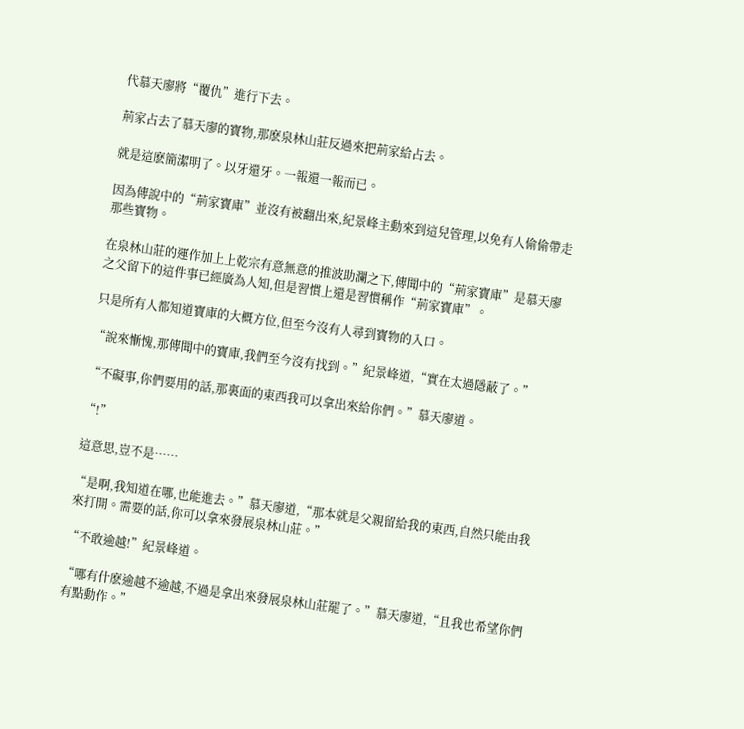代慕天廖將“覆仇”進行下去。

荊家占去了慕天廖的寶物,那麽泉林山莊反過來把荊家給占去。

就是這麽簡潔明了。以牙還牙。一報還一報而已。

因為傳說中的“荊家寶庫”並沒有被翻出來,紀景峰主動來到這兒管理,以免有人偷偷帶走那些寶物。

在泉林山莊的運作加上上乾宗有意無意的推波助瀾之下,傳聞中的“荊家寶庫”是慕天廖之父留下的這件事已經廣為人知,但是習慣上還是習慣稱作“荊家寶庫”。

只是所有人都知道寶庫的大概方位,但至今沒有人尋到寶物的入口。

“說來慚愧,那傳聞中的寶庫,我們至今沒有找到。”紀景峰道,“實在太過隱蔽了。”

“不礙事,你們要用的話,那裏面的東西我可以拿出來給你們。”慕天廖道。

“!”

這意思,豈不是……

“是啊,我知道在哪,也能進去。”慕天廖道,“那本就是父親留給我的東西,自然只能由我來打開。需要的話,你可以拿來發展泉林山莊。”

“不敢逾越!”紀景峰道。

“哪有什麽逾越不逾越,不過是拿出來發展泉林山莊罷了。”慕天廖道,“且我也希望你們有點動作。”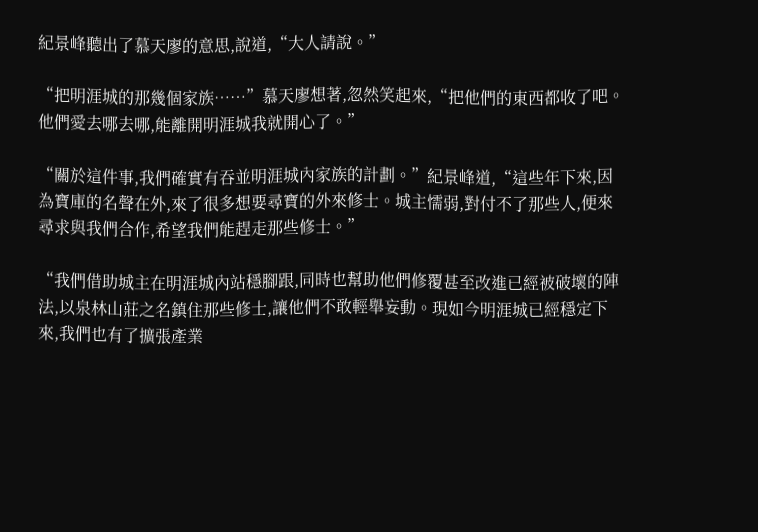紀景峰聽出了慕天廖的意思,說道,“大人請說。”

“把明涯城的那幾個家族……”慕天廖想著,忽然笑起來,“把他們的東西都收了吧。他們愛去哪去哪,能離開明涯城我就開心了。”

“關於這件事,我們確實有吞並明涯城內家族的計劃。”紀景峰道,“這些年下來,因為寶庫的名聲在外,來了很多想要尋寶的外來修士。城主懦弱,對付不了那些人,便來尋求與我們合作,希望我們能趕走那些修士。”

“我們借助城主在明涯城內站穩腳跟,同時也幫助他們修覆甚至改進已經被破壞的陣法,以泉林山莊之名鎮住那些修士,讓他們不敢輕舉妄動。現如今明涯城已經穩定下來,我們也有了擴張產業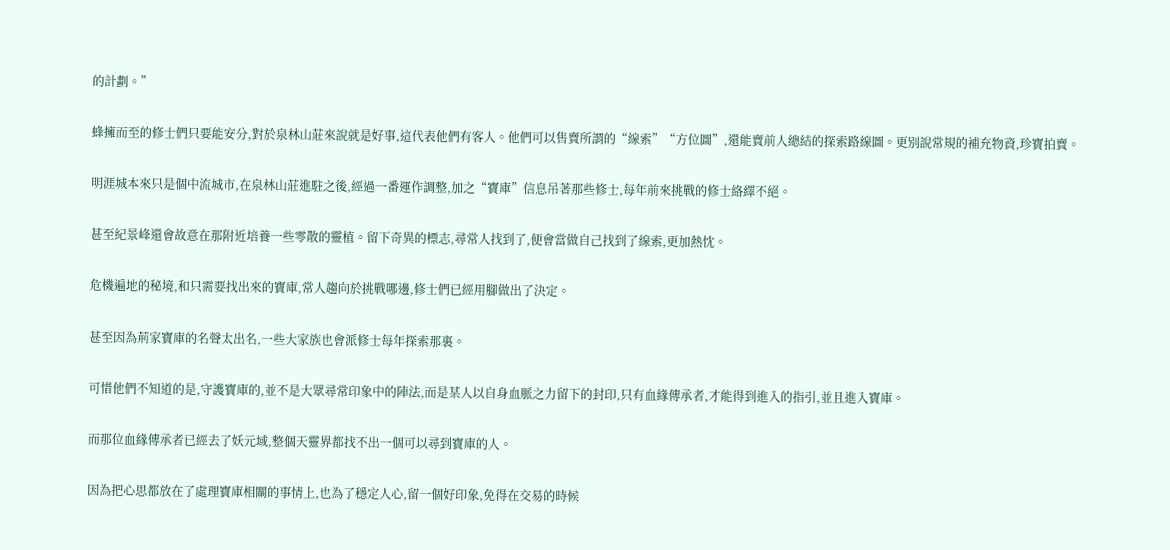的計劃。”

蜂擁而至的修士們只要能安分,對於泉林山莊來說就是好事,這代表他們有客人。他們可以售賣所謂的“線索”“方位圖”,還能賣前人總結的探索路線圖。更別說常規的補充物資,珍寶拍賣。

明涯城本來只是個中流城市,在泉林山莊進駐之後,經過一番運作調整,加之“寶庫”信息吊著那些修士,每年前來挑戰的修士絡繹不絕。

甚至紀景峰還會故意在那附近培養一些零散的靈植。留下奇異的標志,尋常人找到了,便會當做自己找到了線索,更加熱忱。

危機遍地的秘境,和只需要找出來的寶庫,常人趨向於挑戰哪邊,修士們已經用腳做出了決定。

甚至因為荊家寶庫的名聲太出名,一些大家族也會派修士每年探索那裏。

可惜他們不知道的是,守護寶庫的,並不是大眾尋常印象中的陣法,而是某人以自身血脈之力留下的封印,只有血緣傳承者,才能得到進入的指引,並且進入寶庫。

而那位血緣傳承者已經去了妖元域,整個天靈界都找不出一個可以尋到寶庫的人。

因為把心思都放在了處理寶庫相關的事情上,也為了穩定人心,留一個好印象,免得在交易的時候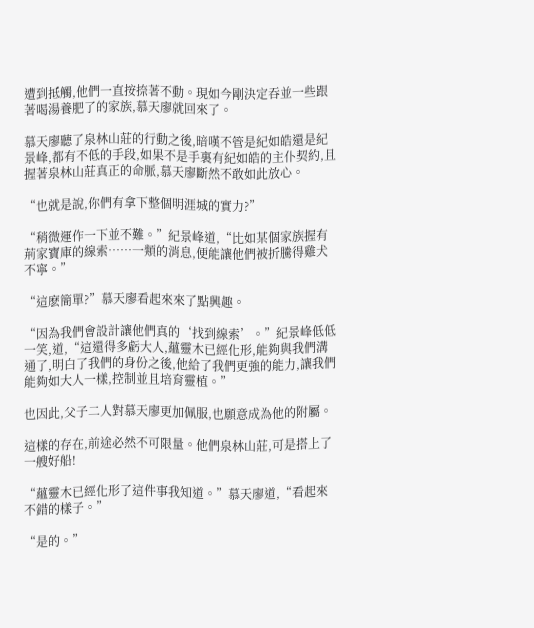遭到抵觸,他們一直按捺著不動。現如今剛決定吞並一些跟著喝湯養肥了的家族,慕天廖就回來了。

慕天廖聽了泉林山莊的行動之後,暗嘆不管是紀如皓還是紀景峰,都有不低的手段,如果不是手裏有紀如皓的主仆契約,且握著泉林山莊真正的命脈,慕天廖斷然不敢如此放心。

“也就是說,你們有拿下整個明涯城的實力?”

“稍微運作一下並不難。”紀景峰道,“比如某個家族握有荊家寶庫的線索……一類的消息,便能讓他們被折騰得雞犬不寧。”

“這麽簡單?”慕天廖看起來來了點興趣。

“因為我們會設計讓他們真的‘找到線索’。”紀景峰低低一笑,道,“這還得多虧大人,蘊靈木已經化形,能夠與我們溝通了,明白了我們的身份之後,他給了我們更強的能力,讓我們能夠如大人一樣,控制並且培育靈植。”

也因此,父子二人對慕天廖更加佩服,也願意成為他的附屬。

這樣的存在,前途必然不可限量。他們泉林山莊,可是搭上了一艘好船!

“蘊靈木已經化形了這件事我知道。”慕天廖道,“看起來不錯的樣子。”

“是的。”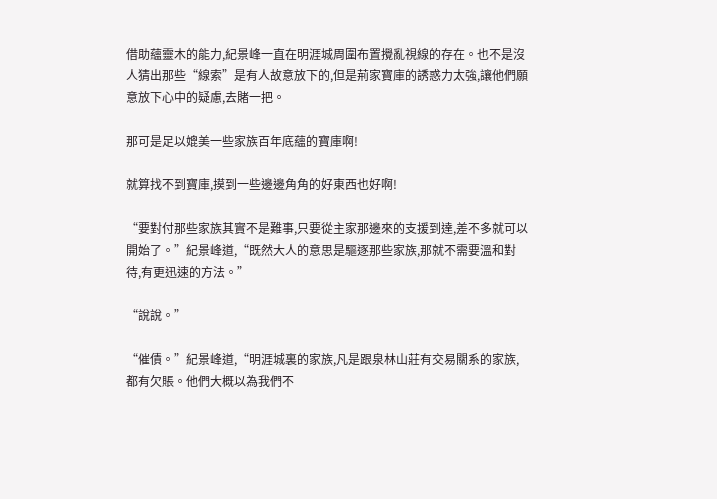借助蘊靈木的能力,紀景峰一直在明涯城周圍布置攪亂視線的存在。也不是沒人猜出那些“線索”是有人故意放下的,但是荊家寶庫的誘惑力太強,讓他們願意放下心中的疑慮,去賭一把。

那可是足以媲美一些家族百年底蘊的寶庫啊!

就算找不到寶庫,摸到一些邊邊角角的好東西也好啊!

“要對付那些家族其實不是難事,只要從主家那邊來的支援到達,差不多就可以開始了。”紀景峰道,“既然大人的意思是驅逐那些家族,那就不需要溫和對待,有更迅速的方法。”

“說說。”

“催債。”紀景峰道,“明涯城裏的家族,凡是跟泉林山莊有交易關系的家族,都有欠賬。他們大概以為我們不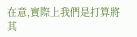在意,實際上我們是打算將其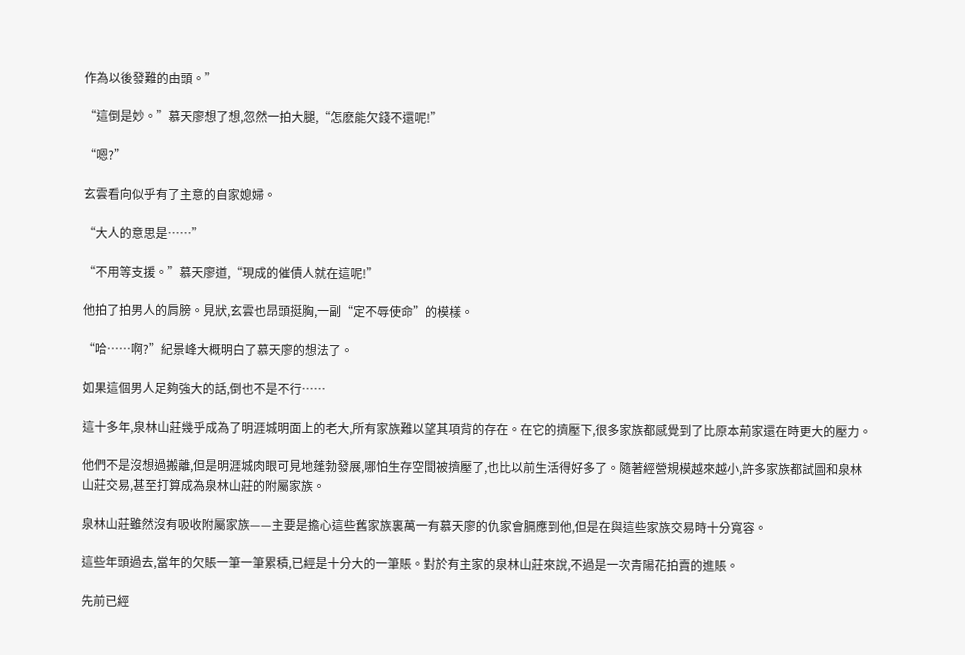作為以後發難的由頭。”

“這倒是妙。”慕天廖想了想,忽然一拍大腿,“怎麽能欠錢不還呢!”

“嗯?”

玄雲看向似乎有了主意的自家媳婦。

“大人的意思是……”

“不用等支援。”慕天廖道,“現成的催債人就在這呢!”

他拍了拍男人的肩膀。見狀,玄雲也昂頭挺胸,一副“定不辱使命”的模樣。

“哈……啊?”紀景峰大概明白了慕天廖的想法了。

如果這個男人足夠強大的話,倒也不是不行……

這十多年,泉林山莊幾乎成為了明涯城明面上的老大,所有家族難以望其項背的存在。在它的擠壓下,很多家族都感覺到了比原本荊家還在時更大的壓力。

他們不是沒想過搬離,但是明涯城肉眼可見地蓬勃發展,哪怕生存空間被擠壓了,也比以前生活得好多了。隨著經營規模越來越小,許多家族都試圖和泉林山莊交易,甚至打算成為泉林山莊的附屬家族。

泉林山莊雖然沒有吸收附屬家族——主要是擔心這些舊家族裏萬一有慕天廖的仇家會膈應到他,但是在與這些家族交易時十分寬容。

這些年頭過去,當年的欠賬一筆一筆累積,已經是十分大的一筆賬。對於有主家的泉林山莊來說,不過是一次青陽花拍賣的進賬。

先前已經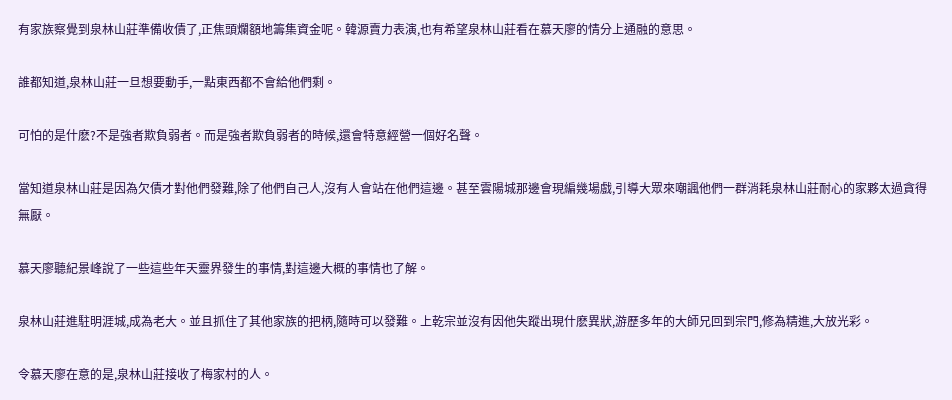有家族察覺到泉林山莊準備收債了,正焦頭爛額地籌集資金呢。韓源賣力表演,也有希望泉林山莊看在慕天廖的情分上通融的意思。

誰都知道,泉林山莊一旦想要動手,一點東西都不會給他們剩。

可怕的是什麽?不是強者欺負弱者。而是強者欺負弱者的時候,還會特意經營一個好名聲。

當知道泉林山莊是因為欠債才對他們發難,除了他們自己人,沒有人會站在他們這邊。甚至雲陽城那邊會現編幾場戲,引導大眾來嘲諷他們一群消耗泉林山莊耐心的家夥太過貪得無厭。

慕天廖聽紀景峰說了一些這些年天靈界發生的事情,對這邊大概的事情也了解。

泉林山莊進駐明涯城,成為老大。並且抓住了其他家族的把柄,隨時可以發難。上乾宗並沒有因他失蹤出現什麽異狀,游歷多年的大師兄回到宗門,修為精進,大放光彩。

令慕天廖在意的是,泉林山莊接收了梅家村的人。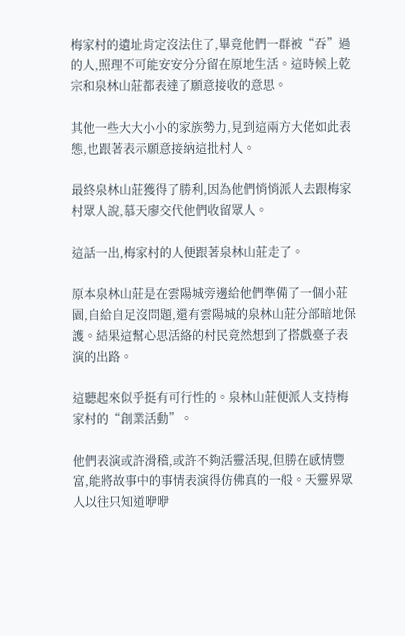梅家村的遺址肯定沒法住了,畢竟他們一群被“吞”過的人,照理不可能安安分分留在原地生活。這時候上乾宗和泉林山莊都表達了願意接收的意思。

其他一些大大小小的家族勢力,見到這兩方大佬如此表態,也跟著表示願意接納這批村人。

最終泉林山莊獲得了勝利,因為他們悄悄派人去跟梅家村眾人說,慕天廖交代他們收留眾人。

這話一出,梅家村的人便跟著泉林山莊走了。

原本泉林山莊是在雲陽城旁邊給他們準備了一個小莊園,自給自足沒問題,還有雲陽城的泉林山莊分部暗地保護。結果這幫心思活絡的村民竟然想到了搭戲臺子表演的出路。

這聽起來似乎挺有可行性的。泉林山莊便派人支持梅家村的“創業活動”。

他們表演或許滑稽,或許不夠活靈活現,但勝在感情豐富,能將故事中的事情表演得仿佛真的一般。天靈界眾人以往只知道咿咿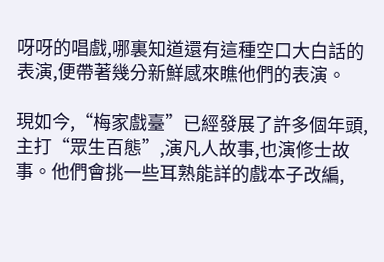呀呀的唱戲,哪裏知道還有這種空口大白話的表演,便帶著幾分新鮮感來瞧他們的表演。

現如今,“梅家戲臺”已經發展了許多個年頭,主打“眾生百態”,演凡人故事,也演修士故事。他們會挑一些耳熟能詳的戲本子改編,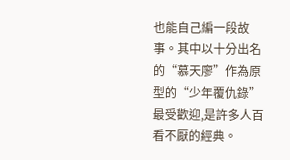也能自己編一段故事。其中以十分出名的“慕天廖”作為原型的“少年覆仇錄”最受歡迎,是許多人百看不厭的經典。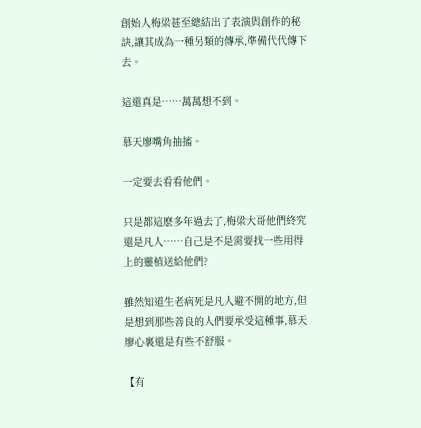創始人梅梁甚至總結出了表演與創作的秘訣,讓其成為一種另類的傳承,準備代代傳下去。

這還真是……萬萬想不到。

慕天廖嘴角抽搐。

一定要去看看他們。

只是都這麽多年過去了,梅梁大哥他們終究還是凡人……自己是不是需要找一些用得上的靈植送給他們?

雖然知道生老病死是凡人避不開的地方,但是想到那些善良的人們要承受這種事,慕天廖心裏還是有些不舒服。

【有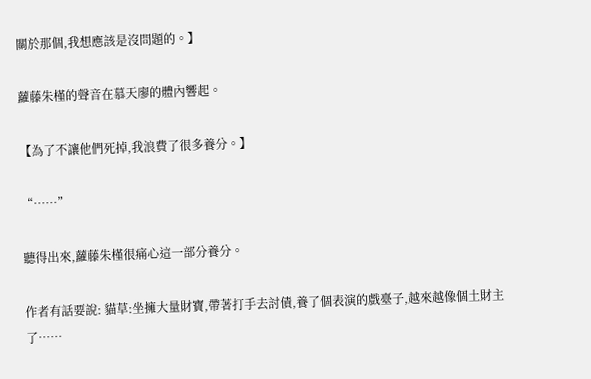關於那個,我想應該是沒問題的。】

蘿藤朱槿的聲音在慕天廖的體內響起。

【為了不讓他們死掉,我浪費了很多養分。】

“……”

聽得出來,蘿藤朱槿很痛心這一部分養分。

作者有話要說: 貓草:坐擁大量財寶,帶著打手去討債,養了個表演的戲臺子,越來越像個土財主了……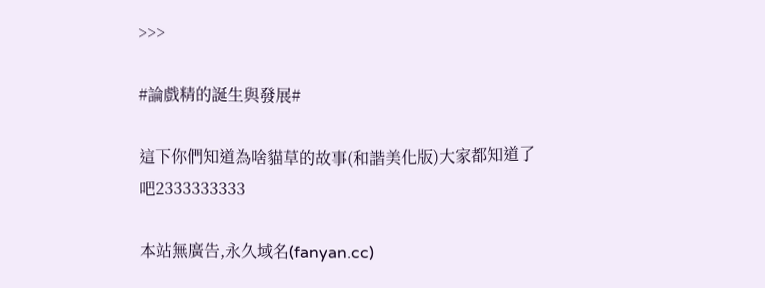>>>

#論戲精的誕生與發展#

這下你們知道為啥貓草的故事(和諧美化版)大家都知道了吧2333333333

本站無廣告,永久域名(fanyan.cc)